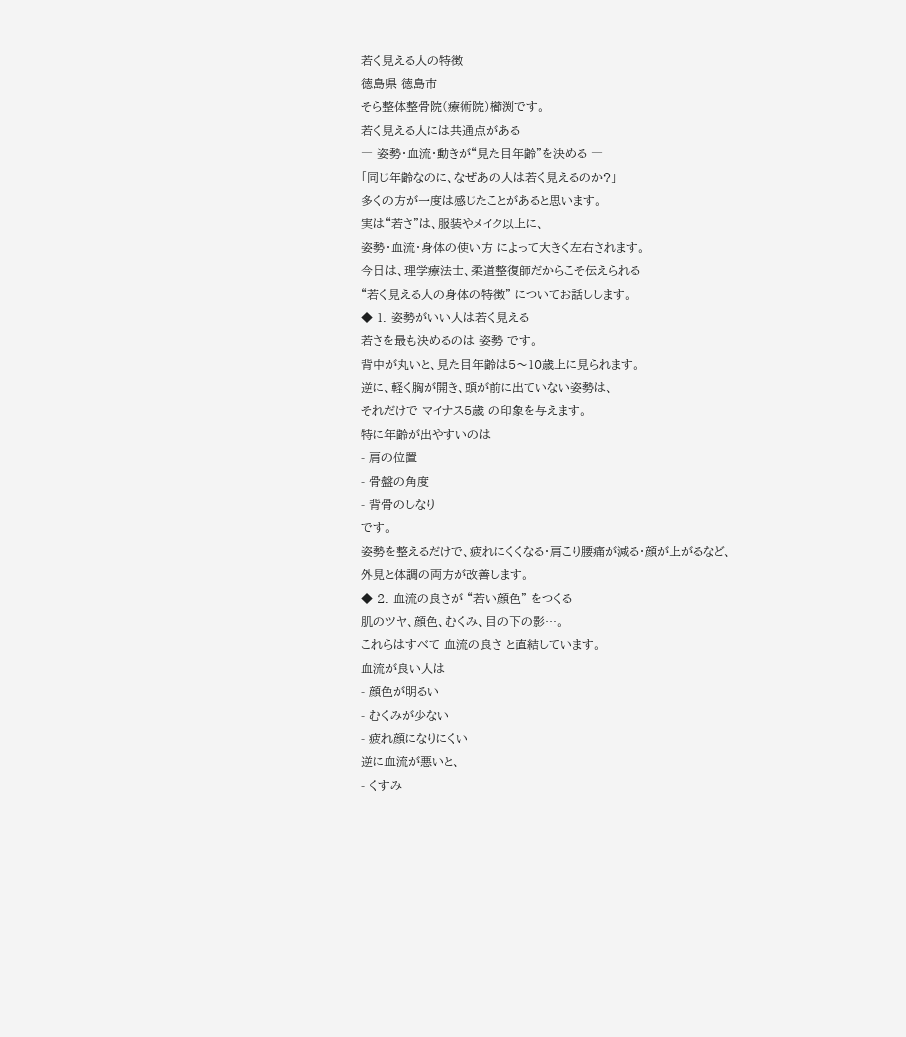若く見える人の特徴
徳島県 徳島市
そら整体整骨院(療術院)櫛渕です。
若く見える人には共通点がある
― 姿勢・血流・動きが“見た目年齢”を決める ―
「同じ年齢なのに、なぜあの人は若く見えるのか?」
多くの方が一度は感じたことがあると思います。
実は“若さ”は、服装やメイク以上に、
姿勢・血流・身体の使い方 によって大きく左右されます。
今日は、理学療法士、柔道整復師だからこそ伝えられる
“若く見える人の身体の特徴” についてお話しします。
◆ 1. 姿勢がいい人は若く見える
若さを最も決めるのは 姿勢 です。
背中が丸いと、見た目年齢は5〜10歳上に見られます。
逆に、軽く胸が開き、頭が前に出ていない姿勢は、
それだけで マイナス5歳 の印象を与えます。
特に年齢が出やすいのは
- 肩の位置
- 骨盤の角度
- 背骨のしなり
です。
姿勢を整えるだけで、疲れにくくなる・肩こり腰痛が減る・顔が上がるなど、
外見と体調の両方が改善します。
◆ 2. 血流の良さが “若い顔色” をつくる
肌のツヤ、顔色、むくみ、目の下の影…。
これらはすべて 血流の良さ と直結しています。
血流が良い人は
- 顔色が明るい
- むくみが少ない
- 疲れ顔になりにくい
逆に血流が悪いと、
- くすみ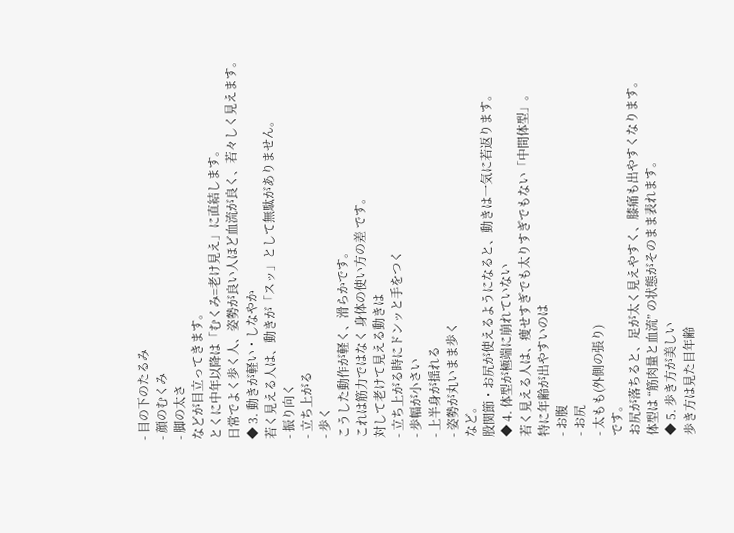- 目の下のたるみ
- 顔のむくみ
- 脚の太さ
などが目立ってきます。
とくに中年以降は「むくみ=老け見え」に直結します。
日常でよく歩く人、姿勢が良い人ほど血流が良く、若々しく見えます。
◆ 3. 動きが軽い・しなやか
若く見える人は、動きが「スッ」として無駄がありません。
- 振り向く
- 立ち上がる
- 歩く
こうした動作が軽く、滑らかです。
これは筋力ではなく 身体の使い方の差 です。
対して老けて見える動きは
- 立ち上がる時にドンッと手をつく
- 歩幅が小さい
- 上半身が揺れる
- 姿勢が丸いまま歩く
など。
股関節・お尻が使えるようになると、動きは一気に若返ります。
◆ 4. 体型が極端に崩れていない
若く見える人は、痩せすぎでも太りすぎでもない「中間体型」。
特に年齢が出やすいのは
- お腹
- お尻
- 太もも(外側の張り)
です。
お尻が落ちると、足が太く見えやすく、膝痛も出やすくなります。
体型は “筋肉量と血流” の状態がそのまま表れます。
◆ 5. 歩き方が美しい
歩き方は見た目年齢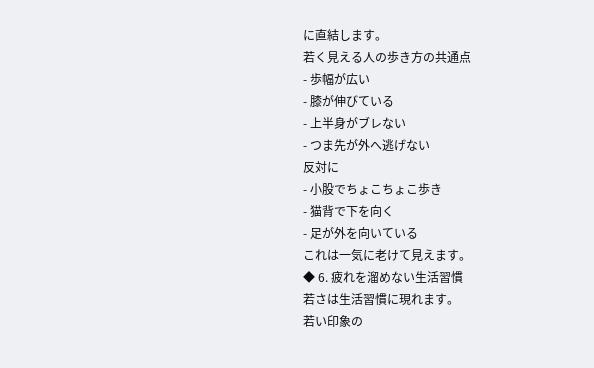に直結します。
若く見える人の歩き方の共通点
- 歩幅が広い
- 膝が伸びている
- 上半身がブレない
- つま先が外へ逃げない
反対に
- 小股でちょこちょこ歩き
- 猫背で下を向く
- 足が外を向いている
これは一気に老けて見えます。
◆ 6. 疲れを溜めない生活習慣
若さは生活習慣に現れます。
若い印象の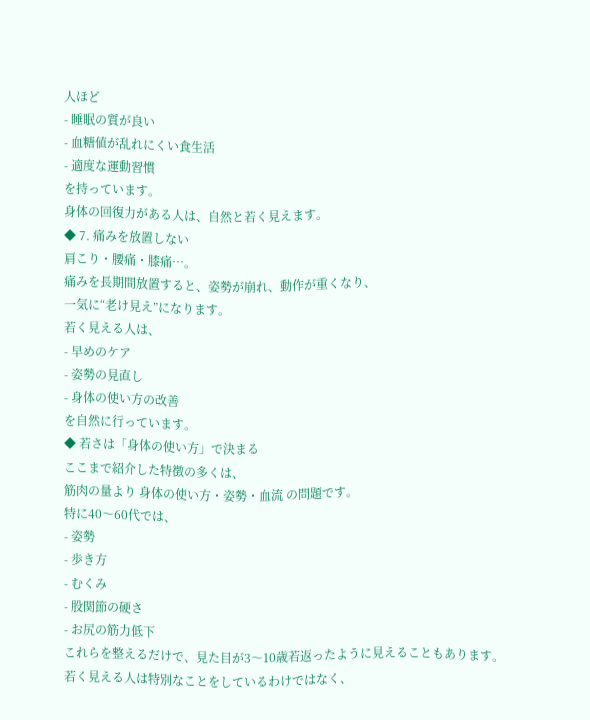人ほど
- 睡眠の質が良い
- 血糖値が乱れにくい食生活
- 適度な運動習慣
を持っています。
身体の回復力がある人は、自然と若く見えます。
◆ 7. 痛みを放置しない
肩こり・腰痛・膝痛…。
痛みを長期間放置すると、姿勢が崩れ、動作が重くなり、
一気に“老け見え”になります。
若く見える人は、
- 早めのケア
- 姿勢の見直し
- 身体の使い方の改善
を自然に行っています。
◆ 若さは「身体の使い方」で決まる
ここまで紹介した特徴の多くは、
筋肉の量より 身体の使い方・姿勢・血流 の問題です。
特に40〜60代では、
- 姿勢
- 歩き方
- むくみ
- 股関節の硬さ
- お尻の筋力低下
これらを整えるだけで、見た目が3〜10歳若返ったように見えることもあります。
若く見える人は特別なことをしているわけではなく、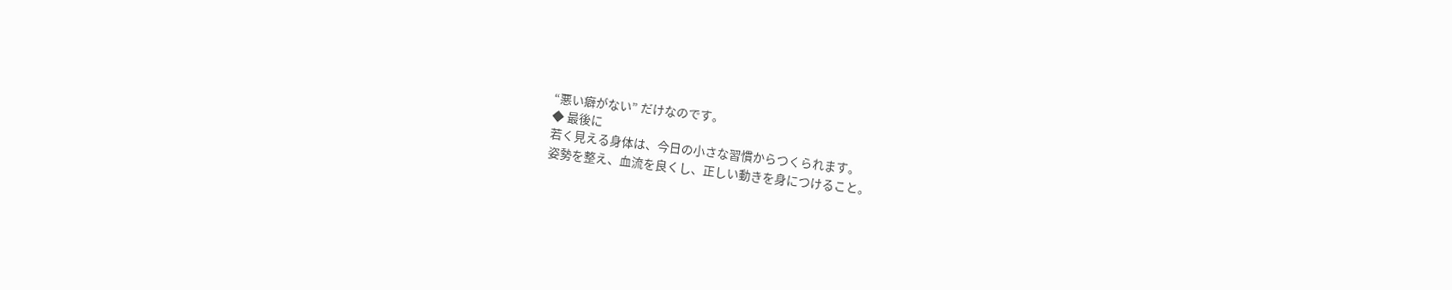“悪い癖がない” だけなのです。
◆ 最後に
若く見える身体は、今日の小さな習慣からつくられます。
姿勢を整え、血流を良くし、正しい動きを身につけること。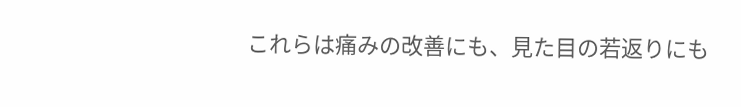これらは痛みの改善にも、見た目の若返りにも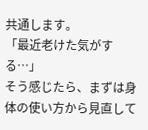共通します。
「最近老けた気がする…」
そう感じたら、まずは身体の使い方から見直して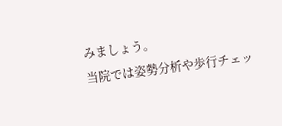みましょう。
当院では姿勢分析や歩行チェッ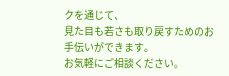クを通じて、
見た目も若さも取り戻すためのお手伝いができます。
お気軽にご相談ください。